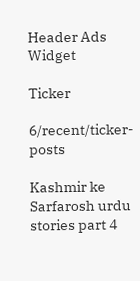Header Ads Widget

Ticker

6/recent/ticker-posts

Kashmir ke Sarfarosh urdu stories part 4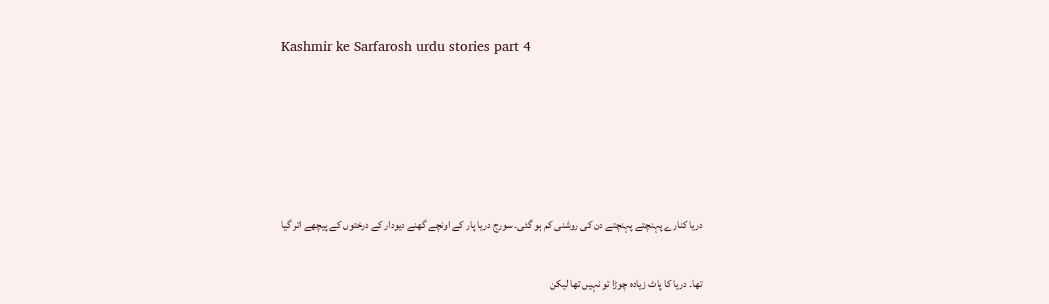Kashmir ke Sarfarosh urdu stories part 4





 دریا کنارے پہنچتے پہنچتے دن کی روشنی کم ہو گئی۔ سورج دریا پار کے اونچے گھنے دیودار کے درختوں کے پیچھے اتر گیا

 تھا۔ دریا کا پاٹ زیادہ چوڑا تو نہیں تھا لیکن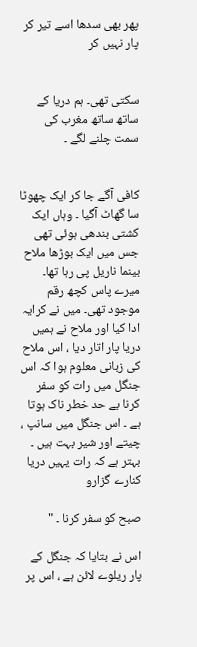پھر بھی سدھا اسے تیر کر پار نہیں کر


سکتی تھی۔ ہم دریا کے ساتھ ساتھ مغرب کی سمت چلنے لگے ۔


کافی آگے جا کر ایک چھوٹا سا گھاٹ آگیا ۔ وہاں ایک کشتی بندھی ہوئی تھی جس میں ایک بوڑھا ملاح بينما ناریل پی رہا تھا۔ میرے پاس کچھ رقم موجود تھی۔ میں نے کرایہ ادا کیا اور ملاح نے ہمیں دریا پار اتار دیا ، اس ملاح کی زبانی معلوم ہوا کہ اس جنگل میں رات کو سفر کرنا بے حد خطر ناک ہوتا ہے ۔ اس جنگل میں سانپ ، چیتے اور شیر بہت ہیں ۔ بہتر ہے کہ رات یہیں دریا کنارے گزارو

صبح کو سفر کرنا ۔ "

اس نے بتایا کہ جنگل کے پار ریلوے لائن ہے ، اس پر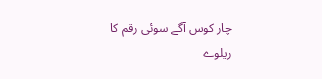چار کوس آگے سوئی رقم کا ریلوے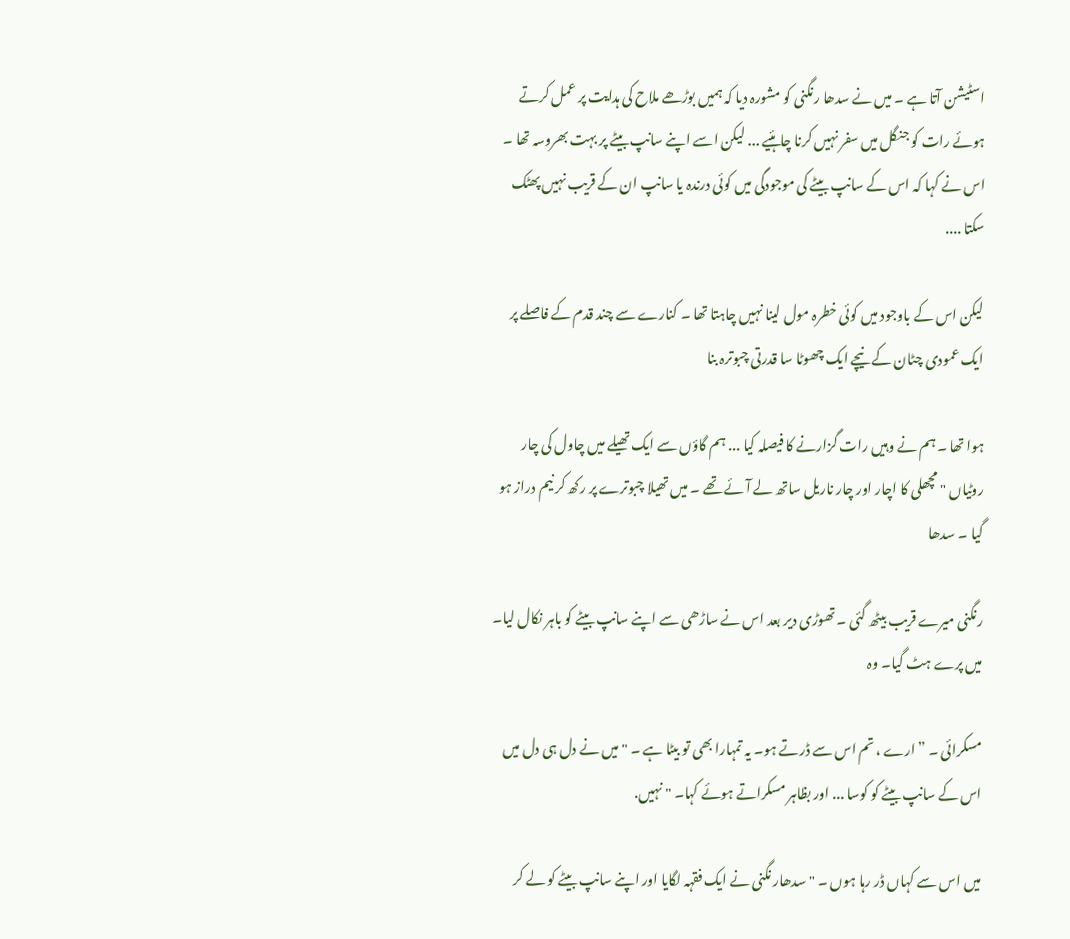اسٹیشن آتا ہے ۔ میں نے سدھا رنگنی کو مشورہ دیا کہ ہمیں بوڑھے ملاح کی ہدایت پر عمل کرتے ہوئے رات کو جنگل میں سفر نہیں کرنا چاہئیے ... لیکن اسے اپنے سانپ بیٹے پر بہت بھروسہ تھا ۔ اس نے کہا کہ اس کے سانپ بیٹے کی موجودگی میں کوئی درندہ یا سانپ ان کے قریب نہیں پھٹک سکتا ....

لیکن اس کے باوجود میں کوئی خطرہ مول لینا نہیں چاہتا تھا ۔ کنارے سے چند قدم کے فاصلے پر ایک عمودی چٹان کے نیچے ایک چھوٹا سا قدرتی چبوترہ بنا

ہوا تھا ۔ ہم نے وہیں رات گزارنے کا فیصلہ کیا ... ہم گاؤں سے ایک تھیلے میں چاول کی چار روٹیاں " مچھلی کا اچار اور چار ناریل ساتھ لے آئے تھے ۔ میں تھیلا چبوترے پر رکھ کر نیم دراز ہو گیا ۔ سدھا

رنگنی میرے قریب بیٹھ گئی ۔ تھوڑی دیر بعد اس نے ساڑھی سے اپنے سانپ بیٹے کو باہر نکال لیا۔ میں پرے ہٹ گیا۔ وہ

مسکرائی ۔ ”ارے ، تم اس سے ڈرتے ہو۔ یہ تمہارا بھی تو بیٹا ہے ۔ " میں نے دل ہی دل میں اس کے سانپ بیٹے کو کوسا ... اور بظاہر مسکراتے ہوئے کہا۔ " نہیں.

میں اس سے کہاں ڈر رہا ہوں ۔ " سدھار نگنی نے ایک فقہہ لگایا اور اپنے سانپ بیٹے کو لے کر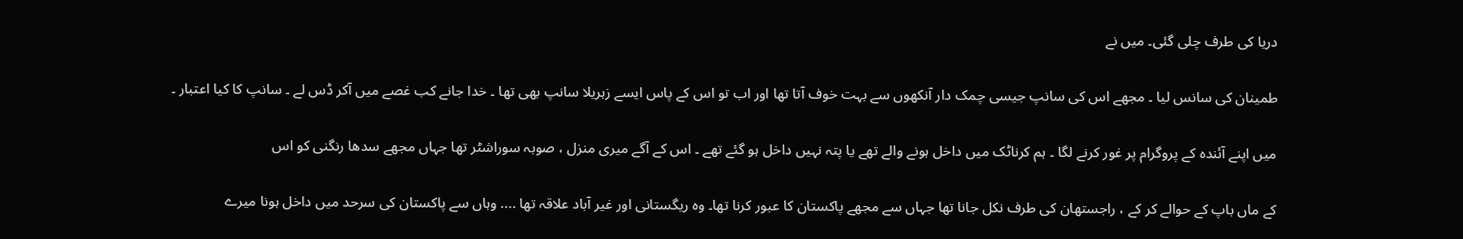دریا کی طرف چلی گئی۔ میں نے

طمینان کی سانس لیا ۔ مجھے اس کی سانپ جیسی چمک دار آنکھوں سے بہت خوف آتا تھا اور اب تو اس کے پاس ایسے زہریلا سانپ بھی تھا ۔ خدا جانے کب غصے میں آکر ڈس لے ۔ سانپ کا کیا اعتبار ۔

میں اپنے آئندہ کے پروگرام پر غور کرنے لگا ۔ ہم کرناٹک میں داخل ہونے والے تھے یا پتہ نہیں داخل ہو گئے تھے ۔ اس کے آگے میری منزل ، صوبہ سوراشٹر تھا جہاں مجھے سدھا رنگنی کو اس

کے ماں باپ کے حوالے کر کے ، راجستھان کی طرف نکل جانا تھا جہاں سے مجھے پاکستان کا عبور کرنا تھا۔ وہ ریگستانی اور غیر آباد علاقہ تھا .... وہاں سے پاکستان کی سرحد میں داخل ہونا میرے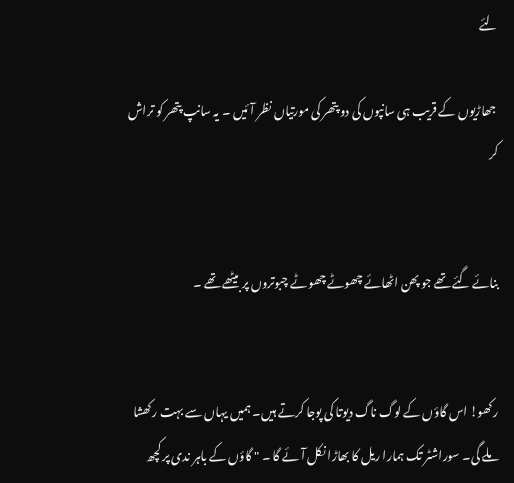لئے

 جھاڑیوں کے قریب ہی سانپوں کی دو پتھر کی مورتیاں نظر آئیں ۔ یہ سانپ پتھر کو تراش کر


بنائے گئے تھے جو پھن اٹھائے چھوٹے چھوٹے چبوتروں پر بیٹھے تھے ۔


رکھو! اس گاؤں کے لوگ ناگ دیوتا کی پوجا کرتے ہیں۔ ہمیں یہاں سے بہت رکھشا ملے گی۔ سوراشٹر تک ہمارا ریل کا بھاڑا نکل آئے گا ۔ " گاؤں کے باہر ندی پر کچھ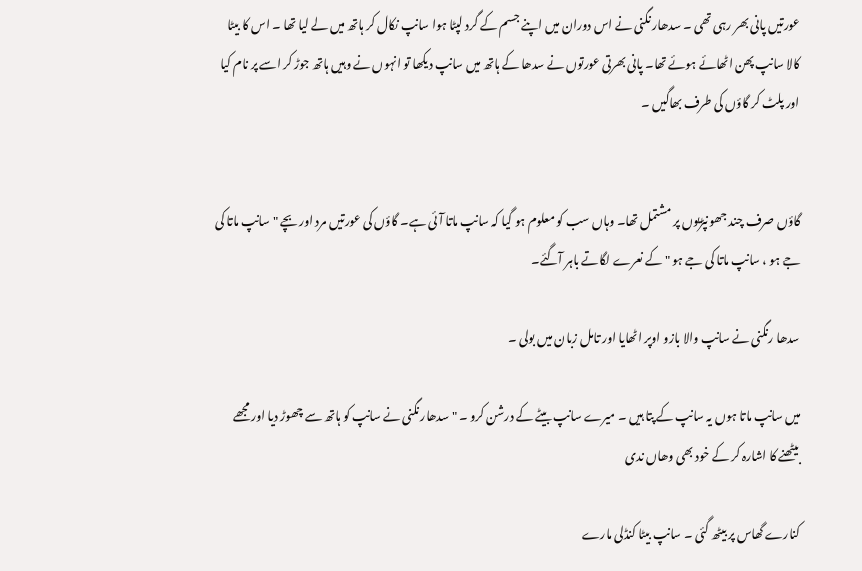عورتیں پانی بھر رہی تھی ۔ سدھار نگنی نے اس دوران میں اپنے جسم کے گرد لپٹا ہوا سانپ نکال کر ہاتھ میں لے لیا تھا ۔ اس کا بیٹا کالا سانپ پھن اٹھائے ہوئے تھا۔ پانی بھرتی عورتوں نے سدھا کے ہاتھ میں سانپ دیکھا تو انہوں نے وہیں ہاتھ جوڑ کر اسے پر نام کیا اور پلٹ کر گاؤں کی طرف بھاگیں ۔


گاؤں صرف چند جھونپڑیوں پر مشتمل تھا۔ وہاں سب کو معلوم ہو گیا کہ سانپ ماتا آئی ہے۔ گاؤں کی عورتیں مرد اور بچے "سانپ ماتا کی جے ہو ، سانپ ماتا کی جے ہو " کے نعرے لگاتے باہر آگئے۔

سدھا رنگنی نے سانپ والا بازو اوپر اٹھایا اور تامل زبان میں بولی ۔

میں سانپ ماتا ہوں یہ سانپ کے پتا ہیں ۔ میرے سانپ بیٹے کے درشن کرو ۔ " سدھار نگنی نے سانپ کو ہاتھ سے چھوڑ دیا اور مجھے بیٹھنے کا اشارہ کر کے خود بھی وھاں ندی

کنارے گھاس پر بیٹھ گئی ۔ سانپ بیٹا کنڈلی مارے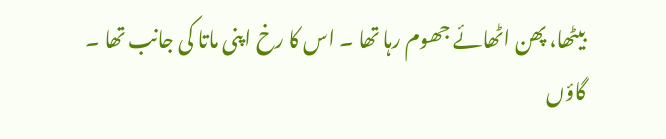بیٹھا، پھن اٹھائے جھوم رہا تھا ۔ اس کا رخ اپنی ماتا کی جانب تھا ۔ گاؤں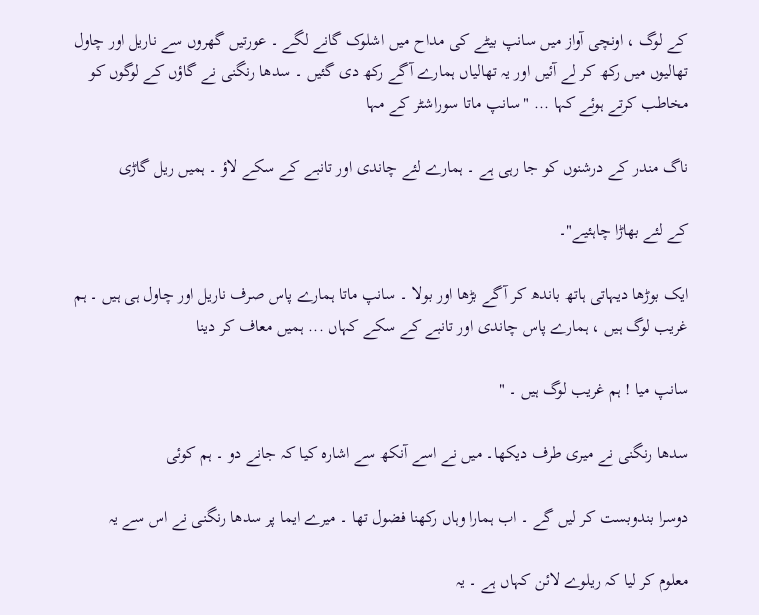کے لوگ ، اونچی آواز میں سانپ بیٹے کی مداح میں اشلوک گانے لگے ۔ عورتیں گھروں سے ناریل اور چاول تھالیوں میں رکھ کر لے آئیں اور یہ تھالیاں ہمارے آگے رکھ دی گئیں ۔ سدھا رنگنی نے گاؤں کے لوگوں کو مخاطب کرتے ہوئے کہا ... "سانپ ماتا سوراشٹر کے مہا

ناگ مندر کے درشنوں کو جا رہی ہے ۔ ہمارے لئے چاندی اور تانبے کے سکے لاؤ ۔ ہمیں ریل گاڑی

کے لئے بھاڑا چاہئیے"۔

ایک بوڑھا دیہاتی ہاتھ باندھ کر آگے بڑھا اور بولا ۔ سانپ ماتا ہمارے پاس صرف ناریل اور چاول ہی ہیں ۔ ہم غریب لوگ ہیں ، ہمارے پاس چاندی اور تانبے کے سکے کہاں ... ہمیں معاف کر دینا

سانپ میا ! ہم غریب لوگ ہیں ۔ "

سدھا رنگنی نے میری طرف دیکھا۔ میں نے اسے آنکھ سے اشارہ کیا کہ جانے دو ۔ ہم کوئی

دوسرا بندوبست کر لیں گے ۔ اب ہمارا وہاں رکھنا فضول تھا ۔ میرے ایما پر سدھا رنگنی نے اس سے یہ

معلوم کر لیا کہ ریلوے لائن کہاں ہے ۔ یہ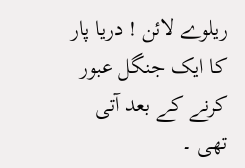ریلوے لائن ! دریا پار کا ایک جنگل عبور کرنے کے بعد آتی تھی ۔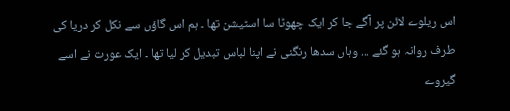اس ریلوے لائن پر آگے جا کر ایک چھوٹا سا اسٹیشن تھا ۔ ہم اس گاؤں سے نکل کر دریا کی طرف روانہ ہو گئے ... وہاں سدھا رنگنی نے اپنا لباس تبدیل کر لیا تھا ۔ ایک عورت نے اسے گیروے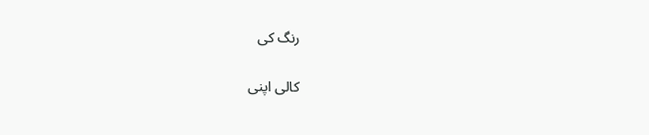رنگ کی

کالی اپنی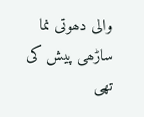والی دھوتی نما ساڑھی پیش کی تھی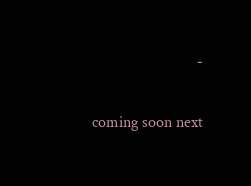۔

coming soon next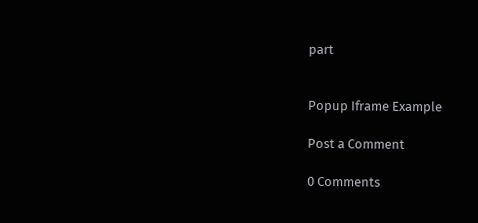part


Popup Iframe Example

Post a Comment

0 Comments